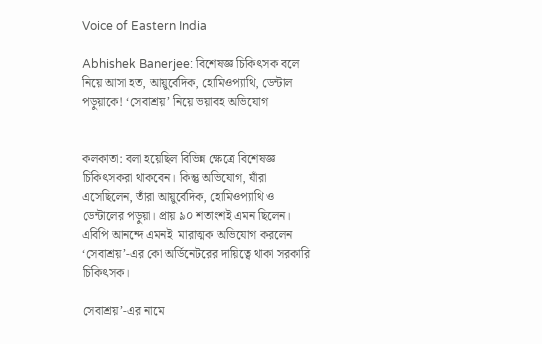Voice of Eastern India

Abhishek Banerjee: বিশেষজ্ঞ চিকিৎসক বলে নিয়ে আসা হত, আয়ুর্বেদিক, হোমিওপ্যাথি, ডেন্টাল পড়ুয়াকে! ‘সেবাশ্রয়’ নিয়ে ভয়াবহ অভিযোগ


কলকাতা: বলা হয়েছিল বিভিন্ন ক্ষেত্রে বিশেষজ্ঞ চিকিৎসকরা থাকবেন। কিন্তু অভিযোগ, যাঁরা এসেছিলেন, তাঁরা আয়ুর্বেদিক, হোমিওপ্যাথি ও ডেন্টালের পড়ুয়া। প্রায় ৯০ শতাংশই এমন ছিলেন। এবিপি আনন্দে এমনই  মারাত্মক অভিযোগ করলেন ‘সেবাশ্রয়’-এর কো অর্ডিনেটরের দায়িত্বে থাকা সরকারি চিকিৎসক।

সেবাশ্রয়’-এর নামে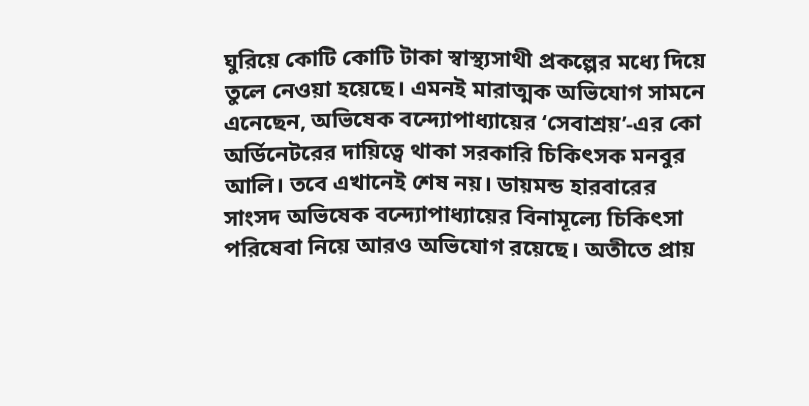ঘুরিয়ে কোটি কোটি টাকা স্বাস্থ্যসাথী প্রকল্পের মধ্যে দিয়ে তুলে নেওয়া হয়েছে। এমনই মারাত্মক অভিযোগ সামনে এনেছেন, অভিষেক বন্দ্যোপাধ্যায়ের ‘সেবাশ্রয়’-এর কো অর্ডিনেটরের দায়িত্বে থাকা সরকারি চিকিৎসক মনবুর আলি। তবে এখানেই শেষ নয়। ডায়মন্ড হারবারের সাংসদ অভিষেক বন্দ্যোপাধ্যায়ের বিনামূল্যে চিকিৎসা পরিষেবা নিয়ে আরও অভিযোগ রয়েছে। অতীতে প্রায়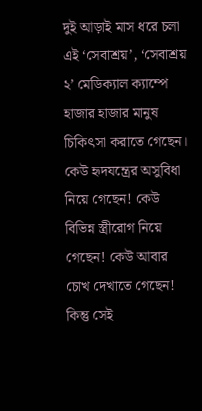দুই আড়াই মাস ধরে চলা এই ‘সেবাশ্রয়’, ‘সেবাশ্রয় ২’ মেডিক্যাল ক্যাম্পে হাজার হাজার মানুষ চিকিৎসা করাতে গেছেন।  কেউ হৃদযন্ত্রের অসুবিধা নিয়ে গেছেন! কেউ বিভিন্ন স্ত্রীরোগ নিয়ে গেছেন! কেউ আবার চোখ দেখাতে গেছেন! কিন্তু সেই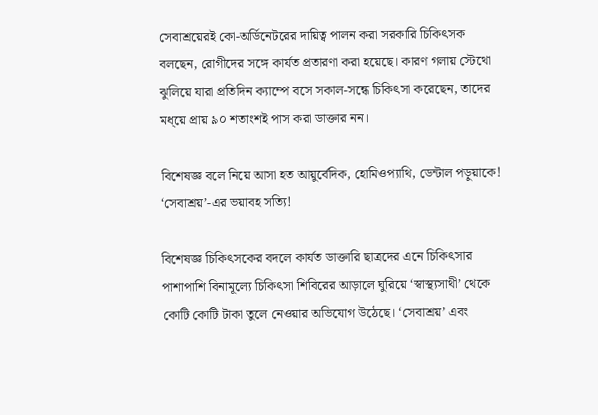সেবাশ্রয়েরই কো-অর্ডিনেটরের দায়িত্ব পালন করা সরকারি চিকিৎসক বলছেন, রোগীদের সঙ্গে কার্যত প্রতারণা করা হয়েছে। কারণ গলায় স্টেথো ঝুলিয়ে যারা প্রতিদিন ক্যাম্পে বসে সকাল-সন্ধে চিকিৎসা করেছেন, তাদের মধ্য়ে প্রায় ৯০ শতাংশই পাস করা ডাক্তার নন।

বিশেষজ্ঞ বলে নিয়ে আসা হত আয়ুর্বেদিক, হোমিওপ্যাথি, ডেন্টাল পড়ুয়াকে! ‘সেবাশ্রয়’-এর ভয়াবহ সত্যি!

বিশেষজ্ঞ চিকিৎসকের বদলে কার্যত ডাক্তারি ছাত্রদের এনে চিকিৎসার পাশাপাশি বিনামূল্যে চিকিৎসা শিবিরের আড়ালে ঘুরিয়ে ‘স্বাস্থ্যসাথী’ থেকে কোটি কোটি টাকা তুলে নেওয়ার অভিযোগ উঠেছে। ‘সেবাশ্রয়’ এবং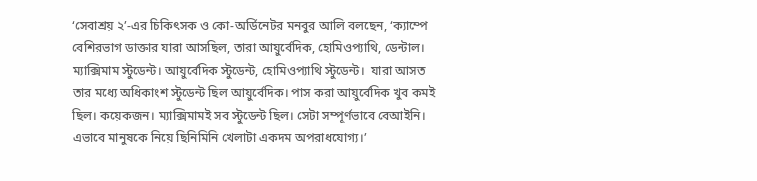‘সেবাশ্রয় ২’-এর চিকিৎসক ও কো-অর্ডিনেটর মনবুর আলি বলছেন, ‘ক্যাম্পে বেশিরভাগ ডাক্তার যারা আসছিল, তারা আয়ুর্বেদিক, হোমিওপ্যাথি, ডেন্টাল। ম্যাক্সিমাম স্টুডেন্ট। আয়ুর্বেদিক স্টুডেন্ট, হোমিওপ্যাথি স্টুডেন্ট।  যারা আসত তার মধ্যে অধিকাংশ স্টুডেন্ট ছিল আয়ুর্বেদিক। পাস করা আয়ুর্বেদিক খুব কমই ছিল। কয়েকজন। ম্যাক্সিমামই সব স্টুডেন্ট ছিল। সেটা সম্পূর্ণভাবে বেআইনি। এভাবে মানুষকে নিয়ে ছিনিমিনি খেলাটা একদম অপরাধযোগ্য।’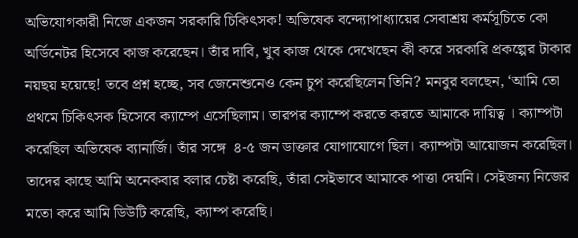অভিযোগকারী নিজে একজন সরকারি চিকিৎসক! অভিষেক বন্দ্যোপাধ্যায়ের সেবাশ্রয় কর্মসূচিতে কো অর্ডিনেটর হিসেবে কাজ করেছেন। তাঁর দাবি, খুব কাজ থেকে দেখেছেন কী করে সরকারি প্রকল্পের টাকার নয়ছয় হয়েছে! তবে প্রশ্ন হচ্ছে, সব জেনেশুনেও কেন চুপ করেছিলেন তিনি? মনবুর বলছেন, ‘আমি তো প্রথমে চিকিৎসক হিসেবে ক্যাম্পে এসেছিলাম। তারপর ক্যাম্পে করতে করতে আমাকে দায়িত্ব । ক্যাম্পটা করেছিল অভিষেক ব্যানার্জি। তাঁর সঙ্গে  ৪-৫ জন ডাক্তার যোগাযোগে ছিল। ক্যাম্পটা আয়োজন করেছিল। তাদের কাছে আমি অনেকবার বলার চেষ্টা করেছি, তাঁরা সেইভাবে আমাকে পাত্তা দেয়নি। সেইজন্য নিজের মতো করে আমি ডিউটি করেছি, ক্যাম্প করেছি।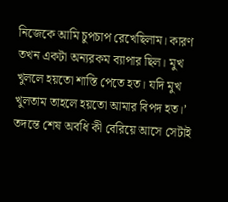নিজেকে আমি চুপচাপ রেখেছিলাম। কারণ তখন একটা অন্যরকম ব্যাপার ছিল। মুখ খুললে হয়তো শাস্তি পেতে হত। যদি মুখ খুলতাম তাহলে হয়তো আমার বিপদ হত।’ তদন্তে শেষ অবধি কী বেরিয়ে আসে সেটাই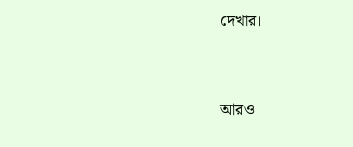দেখার।



আরও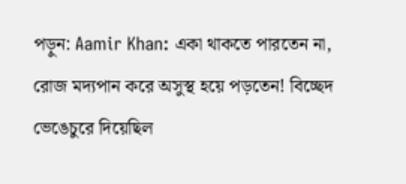পড়ুন: Aamir Khan: একা থাকতে পারতেন না, রোজ মদ্যপান করে অসুস্থ হয়ে পড়তেন! বিচ্ছেদ ভেঙেচুরে দিয়েছিল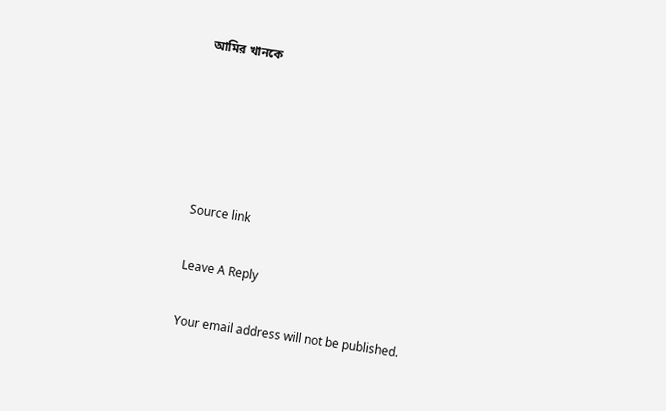আমির খানকে





Source link

Leave A Reply

Your email address will not be published.